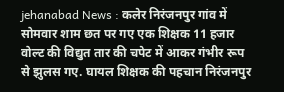jehanabad News : कलेर निरंजनपुर गांव में सोमवार शाम छत पर गए एक शिक्षक 11 हजार वोल्ट की विद्युत तार की चपेट में आकर गंभीर रूप से झुलस गए. घायल शिक्षक की पहचान निरंजनपुर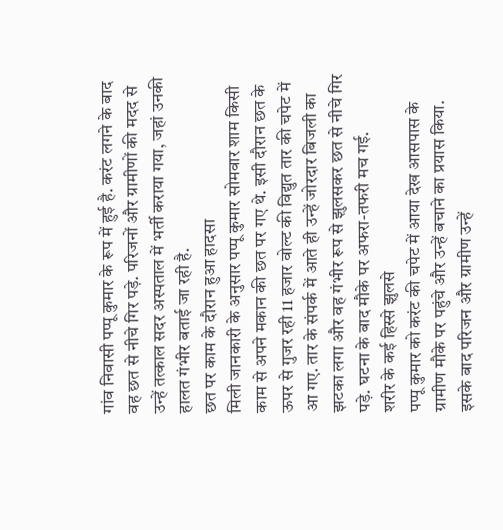गांव निवासी पप्पू कुमार के रूप में हुई है. करंट लगने के बाद वह छत से नीचे गिर पड़े. परिजनों और ग्रामीणों की मदद से उन्हें तत्काल सदर अस्पताल में भर्ती कराया गया, जहां उनकी हालत गंभीर बताई जा रही है.
छत पर काम के दौरान हुआ हादसा
मिली जानकारी के अनुसार पप्पू कुमार सोमवार शाम किसी काम से अपने मकान की छत पर गए थे. इसी दौरान छत के ऊपर से गुजर रही 11 हजार वोल्ट की विद्युत तार की चपेट में आ गए. तार के संपर्क में आते ही उन्हें जोरदार बिजली का झटका लगा और वह गंभीर रूप से झुलसकर छत से नीचे गिर पड़े. घटना के बाद मौके पर अफरा-तफरी मच गई.
शरीर के कई हिस्से झुलसे
पप्पू कुमार को करंट की चपेट में आया देख आसपास के ग्रामीण मौके पर पहुंचे और उन्हें बचाने का प्रयास किया. इसके बाद परिजन और ग्रामीण उन्हें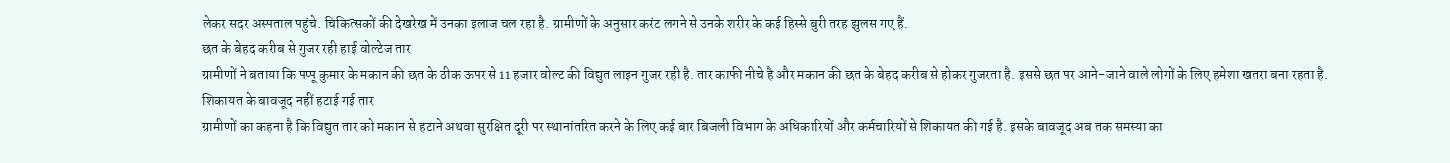लेकर सदर अस्पताल पहुंचे. चिकित्सकों की देखरेख में उनका इलाज चल रहा है. ग्रामीणों के अनुसार करंट लगने से उनके शरीर के कई हिस्से बुरी तरह झुलस गए हैं.
छत के बेहद करीब से गुजर रही हाई वोल्टेज तार
ग्रामीणों ने बताया कि पप्पू कुमार के मकान की छत के ठीक ऊपर से 11 हजार वोल्ट की विद्युत लाइन गुजर रही है. तार काफी नीचे है और मकान की छत के बेहद करीब से होकर गुजरता है. इससे छत पर आने-जाने वाले लोगों के लिए हमेशा खतरा बना रहता है.
शिकायत के बावजूद नहीं हटाई गई तार
ग्रामीणों का कहना है कि विद्युत तार को मकान से हटाने अथवा सुरक्षित दूरी पर स्थानांतरित करने के लिए कई बार बिजली विभाग के अधिकारियों और कर्मचारियों से शिकायत की गई है. इसके बावजूद अब तक समस्या का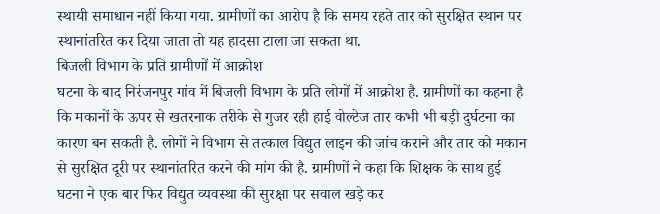स्थायी समाधान नहीं किया गया. ग्रामीणों का आरोप है कि समय रहते तार को सुरक्षित स्थान पर स्थानांतरित कर दिया जाता तो यह हादसा टाला जा सकता था.
बिजली विभाग के प्रति ग्रामीणों में आक्रोश
घटना के बाद निरंजनपुर गांव में बिजली विभाग के प्रति लोगों में आक्रोश है. ग्रामीणों का कहना है कि मकानों के ऊपर से खतरनाक तरीके से गुजर रही हाई वोल्टेज तार कभी भी बड़ी दुर्घटना का कारण बन सकती है. लोगों ने विभाग से तत्काल विद्युत लाइन की जांच कराने और तार को मकान से सुरक्षित दूरी पर स्थानांतरित करने की मांग की है. ग्रामीणों ने कहा कि शिक्षक के साथ हुई घटना ने एक बार फिर विद्युत व्यवस्था की सुरक्षा पर सवाल खड़े कर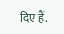दिए हैं.